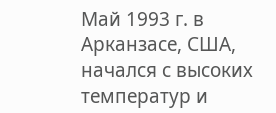Май 1993 г. в Арканзасе, США, начался с высоких температур и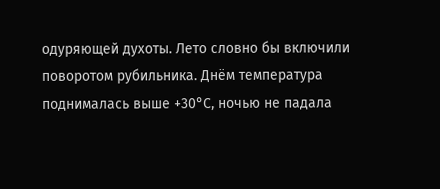одуряющей духоты. Лето словно бы включили поворотом рубильника. Днём температура поднималась выше +30°С, ночью не падала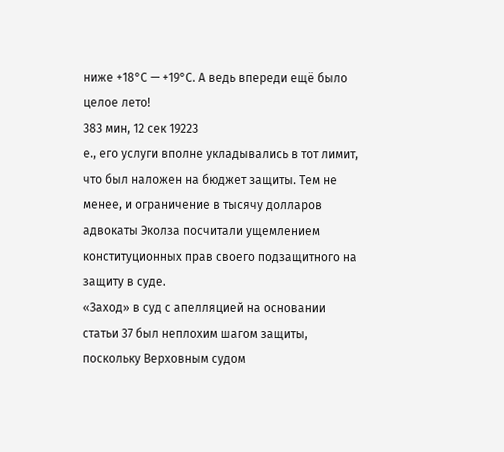ниже +18°С — +19°С. А ведь впереди ещё было целое лето!
383 мин, 12 сек 19223
е., его услуги вполне укладывались в тот лимит, что был наложен на бюджет защиты. Тем не менее, и ограничение в тысячу долларов адвокаты Эколза посчитали ущемлением конституционных прав своего подзащитного на защиту в суде.
«Заход» в суд с апелляцией на основании статьи 37 был неплохим шагом защиты, поскольку Верховным судом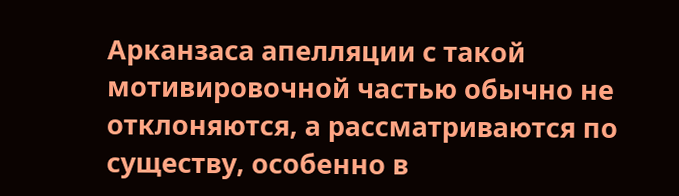Арканзаса апелляции с такой мотивировочной частью обычно не отклоняются, а рассматриваются по существу, особенно в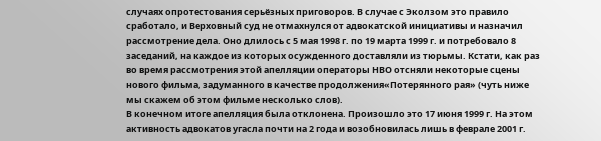случаях опротестования серьёзных приговоров. В случае с Эколзом это правило сработало, и Верховный суд не отмахнулся от адвокатской инициативы и назначил рассмотрение дела. Оно длилось с 5 мая 1998 г. по 19 марта 1999 г. и потребовало 8 заседаний, на каждое из которых осужденного доставляли из тюрьмы. Кстати, как раз во время рассмотрения этой апелляции операторы НВО отсняли некоторые сцены нового фильма, задуманного в качестве продолжения«Потерянного рая» (чуть ниже мы скажем об этом фильме несколько слов).
В конечном итоге апелляция была отклонена. Произошло это 17 июня 1999 г. На этом активность адвокатов угасла почти на 2 года и возобновилась лишь в феврале 2001 г.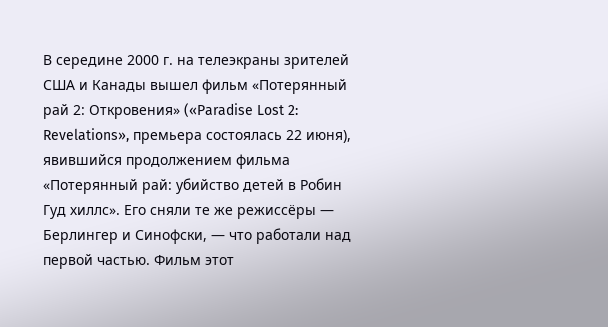В середине 2000 г. на телеэкраны зрителей США и Канады вышел фильм «Потерянный рай 2: Откровения» («Paradise Lost 2: Revelations», премьера состоялась 22 июня), явившийся продолжением фильма «Потерянный рай: убийство детей в Робин Гуд хиллс». Его сняли те же режиссёры — Берлингер и Синофски, — что работали над первой частью. Фильм этот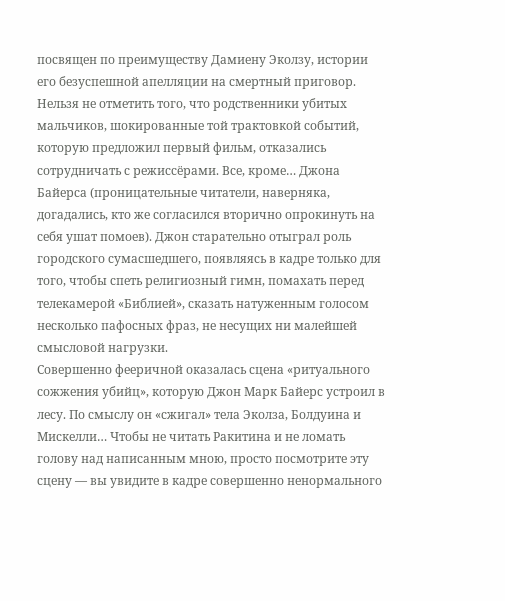посвящен по преимуществу Дамиену Эколзу, истории его безуспешной апелляции на смертный приговор. Нельзя не отметить того, что родственники убитых мальчиков, шокированные той трактовкой событий, которую предложил первый фильм, отказались сотрудничать с режиссёрами. Все, кроме… Джона Байерса (проницательные читатели, наверняка, догадались, кто же согласился вторично опрокинуть на себя ушат помоев). Джон старательно отыграл роль городского сумасшедшего, появляясь в кадре только для того, чтобы спеть религиозный гимн, помахать перед телекамерой «Библией», сказать натуженным голосом несколько пафосных фраз, не несущих ни малейшей смысловой нагрузки.
Совершенно фееричной оказалась сцена «ритуального сожжения убийц», которую Джон Марк Байерс устроил в лесу. По смыслу он «сжигал» тела Эколза, Болдуина и Мискелли… Чтобы не читать Ракитина и не ломать голову над написанным мною, просто посмотрите эту сцену — вы увидите в кадре совершенно ненормального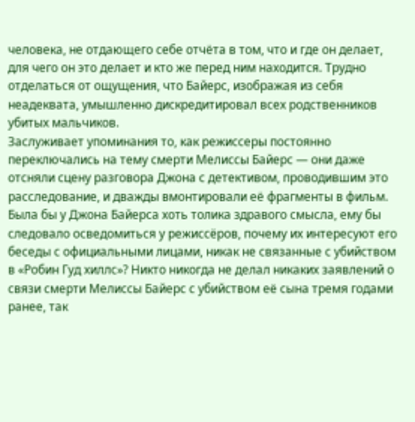человека, не отдающего себе отчёта в том, что и где он делает, для чего он это делает и кто же перед ним находится. Трудно отделаться от ощущения, что Байерс, изображая из себя неадеквата, умышленно дискредитировал всех родственников убитых мальчиков.
Заслуживает упоминания то, как режиссеры постоянно переключались на тему смерти Мелиссы Байерс — они даже отсняли сцену разговора Джона с детективом, проводившим это расследование, и дважды вмонтировали её фрагменты в фильм. Была бы у Джона Байерса хоть толика здравого смысла, ему бы следовало осведомиться у режиссёров, почему их интересуют его беседы с официальными лицами, никак не связанные с убийством в «Робин Гуд хиллс»? Никто никогда не делал никаких заявлений о связи смерти Мелиссы Байерс с убийством её сына тремя годами ранее, так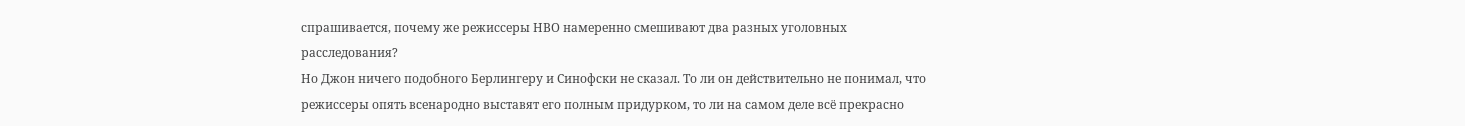спрашивается, почему же режиссеры НВО намеренно смешивают два разных уголовных расследования?
Но Джон ничего подобного Берлингеру и Синофски не сказал. То ли он действительно не понимал, что режиссеры опять всенародно выставят его полным придурком, то ли на самом деле всё прекрасно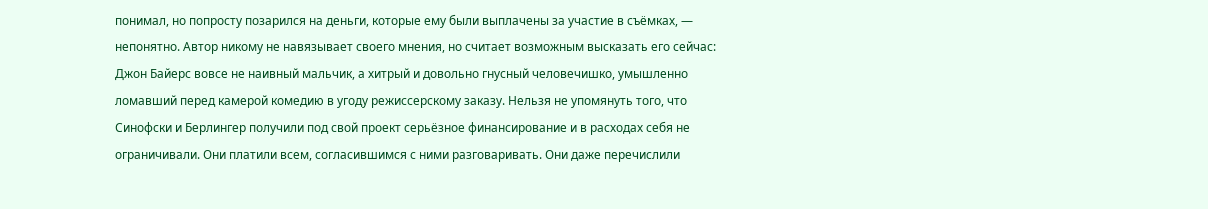понимал, но попросту позарился на деньги, которые ему были выплачены за участие в съёмках, — непонятно. Автор никому не навязывает своего мнения, но считает возможным высказать его сейчас: Джон Байерс вовсе не наивный мальчик, а хитрый и довольно гнусный человечишко, умышленно ломавший перед камерой комедию в угоду режиссерскому заказу. Нельзя не упомянуть того, что Синофски и Берлингер получили под свой проект серьёзное финансирование и в расходах себя не ограничивали. Они платили всем, согласившимся с ними разговаривать. Они даже перечислили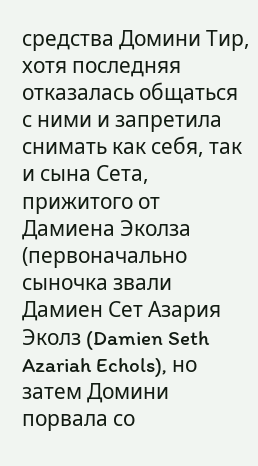средства Домини Тир, хотя последняя отказалась общаться с ними и запретила снимать как себя, так и сына Сета, прижитого от Дамиена Эколза (первоначально сыночка звали Дамиен Сет Азария Эколз (Damien Seth Azariah Echols), но затем Домини порвала со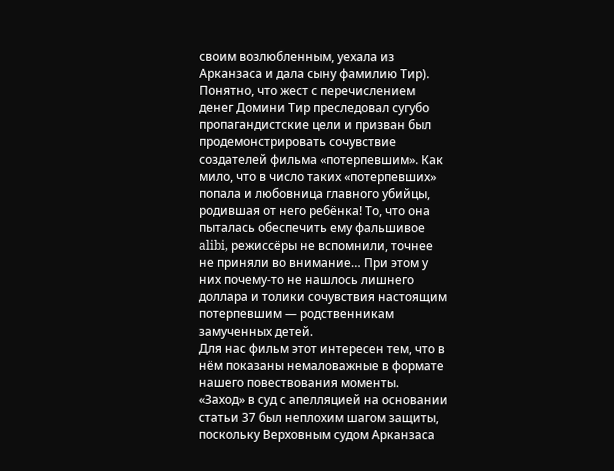своим возлюбленным, уехала из Арканзаса и дала сыну фамилию Тир). Понятно, что жест с перечислением денег Домини Тир преследовал сугубо пропагандистские цели и призван был продемонстрировать сочувствие создателей фильма «потерпевшим». Как мило, что в число таких «потерпевших» попала и любовница главного убийцы, родившая от него ребёнка! То, что она пыталась обеспечить ему фальшивое alibi, режиссёры не вспомнили, точнее не приняли во внимание… При этом у них почему-то не нашлось лишнего доллара и толики сочувствия настоящим потерпевшим — родственникам замученных детей.
Для нас фильм этот интересен тем, что в нём показаны немаловажные в формате нашего повествования моменты.
«Заход» в суд с апелляцией на основании статьи 37 был неплохим шагом защиты, поскольку Верховным судом Арканзаса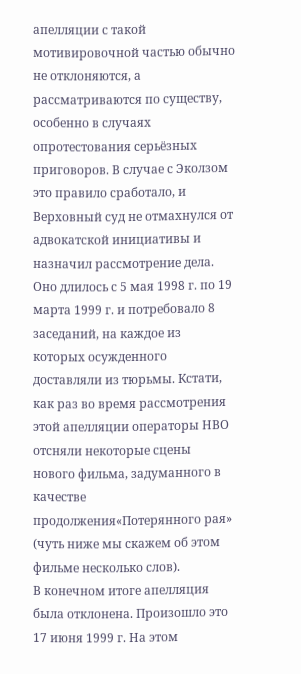апелляции с такой мотивировочной частью обычно не отклоняются, а рассматриваются по существу, особенно в случаях опротестования серьёзных приговоров. В случае с Эколзом это правило сработало, и Верховный суд не отмахнулся от адвокатской инициативы и назначил рассмотрение дела. Оно длилось с 5 мая 1998 г. по 19 марта 1999 г. и потребовало 8 заседаний, на каждое из которых осужденного доставляли из тюрьмы. Кстати, как раз во время рассмотрения этой апелляции операторы НВО отсняли некоторые сцены нового фильма, задуманного в качестве продолжения«Потерянного рая» (чуть ниже мы скажем об этом фильме несколько слов).
В конечном итоге апелляция была отклонена. Произошло это 17 июня 1999 г. На этом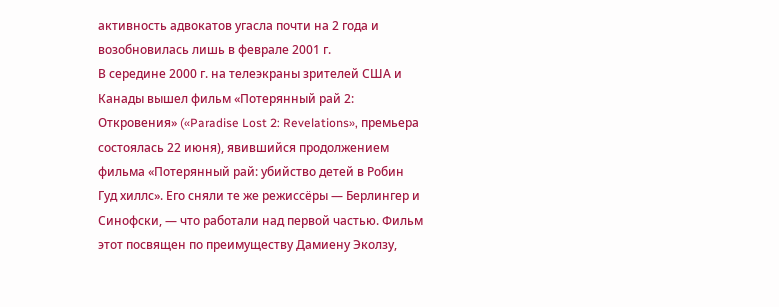активность адвокатов угасла почти на 2 года и возобновилась лишь в феврале 2001 г.
В середине 2000 г. на телеэкраны зрителей США и Канады вышел фильм «Потерянный рай 2: Откровения» («Paradise Lost 2: Revelations», премьера состоялась 22 июня), явившийся продолжением фильма «Потерянный рай: убийство детей в Робин Гуд хиллс». Его сняли те же режиссёры — Берлингер и Синофски, — что работали над первой частью. Фильм этот посвящен по преимуществу Дамиену Эколзу,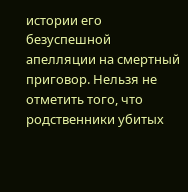истории его безуспешной апелляции на смертный приговор. Нельзя не отметить того, что родственники убитых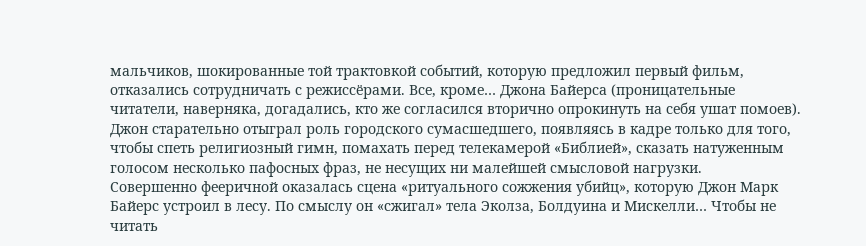мальчиков, шокированные той трактовкой событий, которую предложил первый фильм, отказались сотрудничать с режиссёрами. Все, кроме… Джона Байерса (проницательные читатели, наверняка, догадались, кто же согласился вторично опрокинуть на себя ушат помоев). Джон старательно отыграл роль городского сумасшедшего, появляясь в кадре только для того, чтобы спеть религиозный гимн, помахать перед телекамерой «Библией», сказать натуженным голосом несколько пафосных фраз, не несущих ни малейшей смысловой нагрузки.
Совершенно фееричной оказалась сцена «ритуального сожжения убийц», которую Джон Марк Байерс устроил в лесу. По смыслу он «сжигал» тела Эколза, Болдуина и Мискелли… Чтобы не читать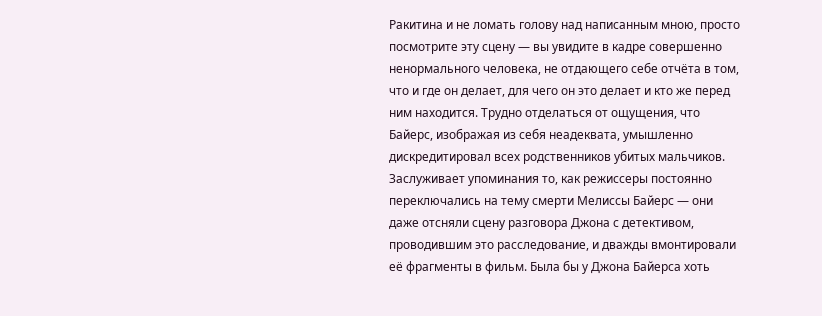Ракитина и не ломать голову над написанным мною, просто посмотрите эту сцену — вы увидите в кадре совершенно ненормального человека, не отдающего себе отчёта в том, что и где он делает, для чего он это делает и кто же перед ним находится. Трудно отделаться от ощущения, что Байерс, изображая из себя неадеквата, умышленно дискредитировал всех родственников убитых мальчиков.
Заслуживает упоминания то, как режиссеры постоянно переключались на тему смерти Мелиссы Байерс — они даже отсняли сцену разговора Джона с детективом, проводившим это расследование, и дважды вмонтировали её фрагменты в фильм. Была бы у Джона Байерса хоть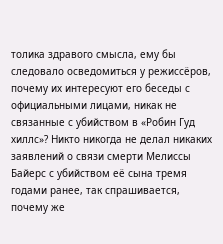толика здравого смысла, ему бы следовало осведомиться у режиссёров, почему их интересуют его беседы с официальными лицами, никак не связанные с убийством в «Робин Гуд хиллс»? Никто никогда не делал никаких заявлений о связи смерти Мелиссы Байерс с убийством её сына тремя годами ранее, так спрашивается, почему же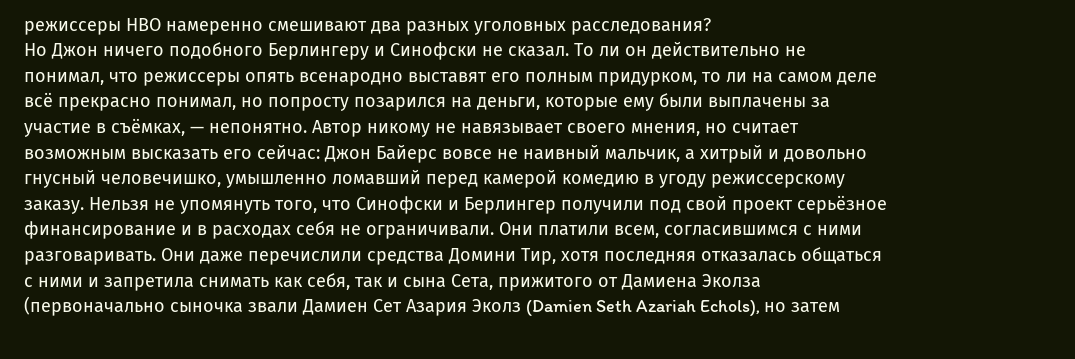режиссеры НВО намеренно смешивают два разных уголовных расследования?
Но Джон ничего подобного Берлингеру и Синофски не сказал. То ли он действительно не понимал, что режиссеры опять всенародно выставят его полным придурком, то ли на самом деле всё прекрасно понимал, но попросту позарился на деньги, которые ему были выплачены за участие в съёмках, — непонятно. Автор никому не навязывает своего мнения, но считает возможным высказать его сейчас: Джон Байерс вовсе не наивный мальчик, а хитрый и довольно гнусный человечишко, умышленно ломавший перед камерой комедию в угоду режиссерскому заказу. Нельзя не упомянуть того, что Синофски и Берлингер получили под свой проект серьёзное финансирование и в расходах себя не ограничивали. Они платили всем, согласившимся с ними разговаривать. Они даже перечислили средства Домини Тир, хотя последняя отказалась общаться с ними и запретила снимать как себя, так и сына Сета, прижитого от Дамиена Эколза (первоначально сыночка звали Дамиен Сет Азария Эколз (Damien Seth Azariah Echols), но затем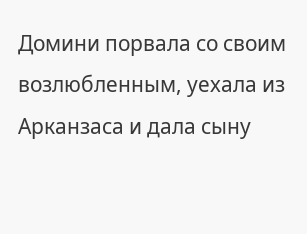Домини порвала со своим возлюбленным, уехала из Арканзаса и дала сыну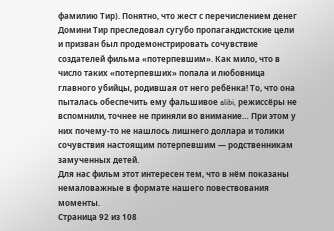фамилию Тир). Понятно, что жест с перечислением денег Домини Тир преследовал сугубо пропагандистские цели и призван был продемонстрировать сочувствие создателей фильма «потерпевшим». Как мило, что в число таких «потерпевших» попала и любовница главного убийцы, родившая от него ребёнка! То, что она пыталась обеспечить ему фальшивое alibi, режиссёры не вспомнили, точнее не приняли во внимание… При этом у них почему-то не нашлось лишнего доллара и толики сочувствия настоящим потерпевшим — родственникам замученных детей.
Для нас фильм этот интересен тем, что в нём показаны немаловажные в формате нашего повествования моменты.
Страница 92 из 108